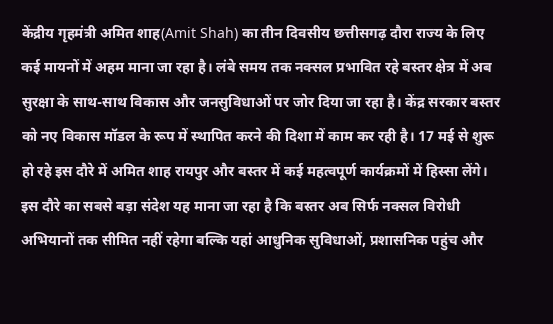केंद्रीय गृहमंत्री अमित शाह(Amit Shah) का तीन दिवसीय छत्तीसगढ़ दौरा राज्य के लिए कई मायनों में अहम माना जा रहा है। लंबे समय तक नक्सल प्रभावित रहे बस्तर क्षेत्र में अब सुरक्षा के साथ-साथ विकास और जनसुविधाओं पर जोर दिया जा रहा है। केंद्र सरकार बस्तर को नए विकास मॉडल के रूप में स्थापित करने की दिशा में काम कर रही है। 17 मई से शुरू हो रहे इस दौरे में अमित शाह रायपुर और बस्तर में कई महत्वपूर्ण कार्यक्रमों में हिस्सा लेंगे।
इस दौरे का सबसे बड़ा संदेश यह माना जा रहा है कि बस्तर अब सिर्फ नक्सल विरोधी अभियानों तक सीमित नहीं रहेगा बल्कि यहां आधुनिक सुविधाओं, प्रशासनिक पहुंच और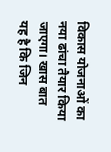विकास योजनाओं का नया ढांचा तैयार किया जाएगा। खास बात यह है कि जिन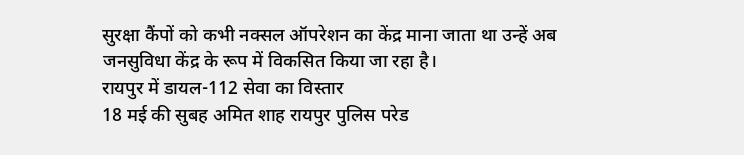सुरक्षा कैंपों को कभी नक्सल ऑपरेशन का केंद्र माना जाता था उन्हें अब जनसुविधा केंद्र के रूप में विकसित किया जा रहा है।
रायपुर में डायल-112 सेवा का विस्तार
18 मई की सुबह अमित शाह रायपुर पुलिस परेड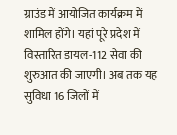ग्राउंड में आयोजित कार्यक्रम में शामिल होंगे। यहां पूरे प्रदेश में विस्तारित डायल-112 सेवा की शुरुआत की जाएगी। अब तक यह सुविधा 16 जिलों में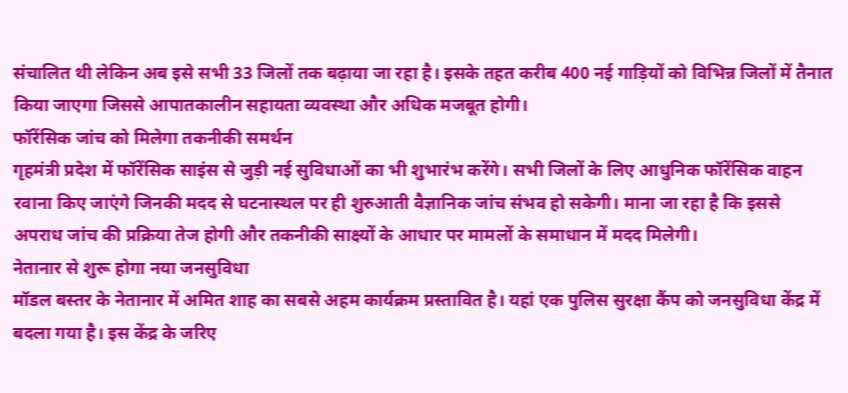संचालित थी लेकिन अब इसे सभी 33 जिलों तक बढ़ाया जा रहा है। इसके तहत करीब 400 नई गाड़ियों को विभिन्न जिलों में तैनात किया जाएगा जिससे आपातकालीन सहायता व्यवस्था और अधिक मजबूत होगी।
फॉरेंसिक जांच को मिलेगा तकनीकी समर्थन
गृहमंत्री प्रदेश में फॉरेंसिक साइंस से जुड़ी नई सुविधाओं का भी शुभारंभ करेंगे। सभी जिलों के लिए आधुनिक फॉरेंसिक वाहन रवाना किए जाएंगे जिनकी मदद से घटनास्थल पर ही शुरुआती वैज्ञानिक जांच संभव हो सकेगी। माना जा रहा है कि इससे अपराध जांच की प्रक्रिया तेज होगी और तकनीकी साक्ष्यों के आधार पर मामलों के समाधान में मदद मिलेगी।
नेतानार से शुरू होगा नया जनसुविधा
मॉडल बस्तर के नेतानार में अमित शाह का सबसे अहम कार्यक्रम प्रस्तावित है। यहां एक पुलिस सुरक्षा कैंप को जनसुविधा केंद्र में बदला गया है। इस केंद्र के जरिए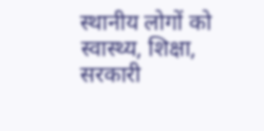स्थानीय लोगों को स्वास्थ्य, शिक्षा, सरकारी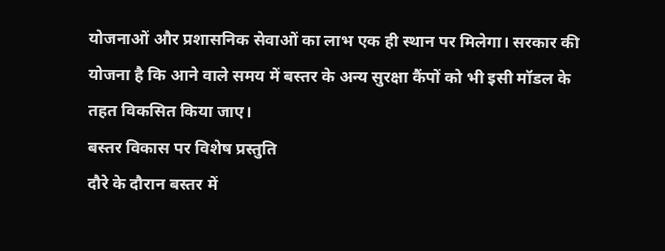योजनाओं और प्रशासनिक सेवाओं का लाभ एक ही स्थान पर मिलेगा। सरकार की योजना है कि आने वाले समय में बस्तर के अन्य सुरक्षा कैंपों को भी इसी मॉडल के तहत विकसित किया जाए।
बस्तर विकास पर विशेष प्रस्तुति
दौरे के दौरान बस्तर में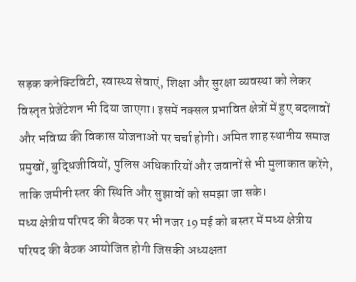सड़क कनेक्टिविटी, स्वास्थ्य सेवाएं, शिक्षा और सुरक्षा व्यवस्था को लेकर विस्तृत प्रेजेंटेशन भी दिया जाएगा। इसमें नक्सल प्रभावित क्षेत्रों में हुए बदलावों और भविष्य की विकास योजनाओं पर चर्चा होगी। अमित शाह स्थानीय समाज प्रमुखों, बुद्धिजीवियों, पुलिस अधिकारियों और जवानों से भी मुलाकात करेंगे, ताकि जमीनी स्तर की स्थिति और सुझावों को समझा जा सके।
मध्य क्षेत्रीय परिषद की बैठक पर भी नजर 19 मई को बस्तर में मध्य क्षेत्रीय परिषद की बैठक आयोजित होगी जिसकी अध्यक्षता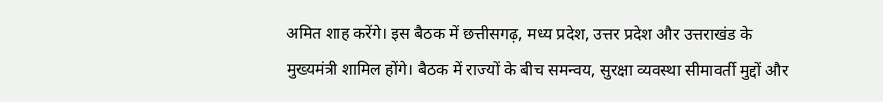अमित शाह करेंगे। इस बैठक में छत्तीसगढ़, मध्य प्रदेश, उत्तर प्रदेश और उत्तराखंड के मुख्यमंत्री शामिल होंगे। बैठक में राज्यों के बीच समन्वय, सुरक्षा व्यवस्था सीमावर्ती मुद्दों और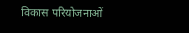विकास परियोजनाओं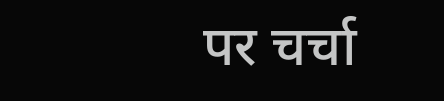पर चर्चा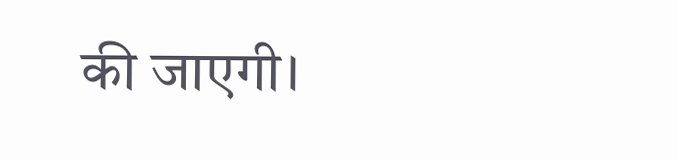की जाएगी।